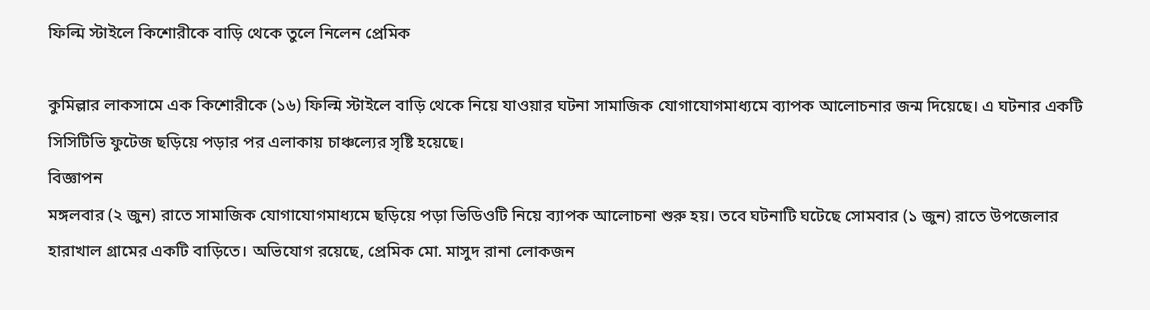ফিল্মি স্টাইলে কিশোরীকে বাড়ি থেকে তুলে নিলেন প্রেমিক

কুমিল্লার লাকসামে এক কিশোরীকে (১৬) ফিল্মি স্টাইলে বাড়ি থেকে নিয়ে যাওয়ার ঘটনা সামাজিক যোগাযোগমাধ্যমে ব্যাপক আলোচনার জন্ম দিয়েছে। এ ঘটনার একটি সিসিটিভি ফুটেজ ছড়িয়ে পড়ার পর এলাকায় চাঞ্চল্যের সৃষ্টি হয়েছে।
বিজ্ঞাপন
মঙ্গলবার (২ জুন) রাতে সামাজিক যোগাযোগমাধ্যমে ছড়িয়ে পড়া ভিডিওটি নিয়ে ব্যাপক আলোচনা শুরু হয়। তবে ঘটনাটি ঘটেছে সোমবার (১ জুন) রাতে উপজেলার হারাখাল গ্রামের একটি বাড়িতে। অভিযোগ রয়েছে, প্রেমিক মো. মাসুদ রানা লোকজন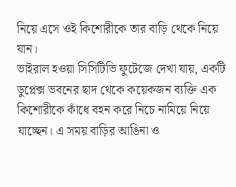নিয়ে এসে ওই কিশোরীকে তার বাড়ি থেকে নিয়ে যান।
ভাইরাল হওয়া সিসিটিভি ফুটেজে দেখা যায়, একটি ডুপ্লেক্স ভবনের ছাদ থেকে কয়েকজন ব্যক্তি এক কিশোরীকে কাঁধে বহন করে নিচে নামিয়ে নিয়ে যাচ্ছেন। এ সময় বাড়ির আঙিনা ও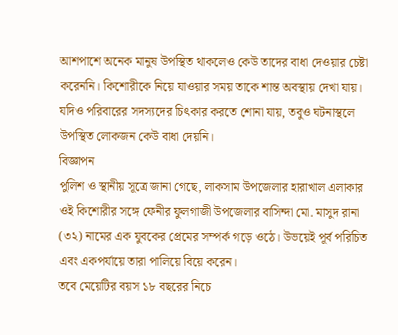আশপাশে অনেক মানুষ উপস্থিত থাকলেও কেউ তাদের বাধা দেওয়ার চেষ্টা করেননি। কিশোরীকে নিয়ে যাওয়ার সময় তাকে শান্ত অবস্থায় দেখা যায়। যদিও পরিবারের সদস্যদের চিৎকার করতে শোনা যায়, তবুও ঘটনাস্থলে উপস্থিত লোকজন কেউ বাধা দেয়নি।
বিজ্ঞাপন
পুলিশ ও স্থানীয় সূত্রে জানা গেছে, লাকসাম উপজেলার হারাখাল এলাকার ওই কিশোরীর সঙ্গে ফেনীর ফুলগাজী উপজেলার বাসিন্দা মো. মাসুদ রানা (৩২) নামের এক যুবকের প্রেমের সম্পর্ক গড়ে ওঠে। উভয়েই পূর্ব পরিচিত এবং একপর্যায়ে তারা পালিয়ে বিয়ে করেন।
তবে মেয়েটির বয়স ১৮ বছরের নিচে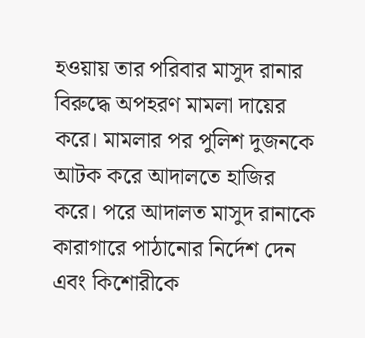হওয়ায় তার পরিবার মাসুদ রানার বিরুদ্ধে অপহরণ মামলা দায়ের করে। মামলার পর পুলিশ দুজনকে আটক করে আদালতে হাজির করে। পরে আদালত মাসুদ রানাকে কারাগারে পাঠানোর নির্দেশ দেন এবং কিশোরীকে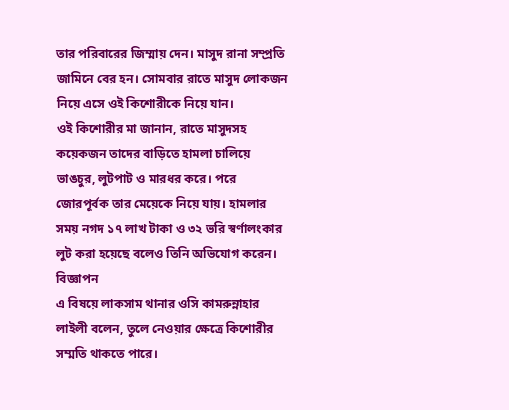তার পরিবারের জিম্মায় দেন। মাসুদ রানা সম্প্রতি জামিনে বের হন। সোমবার রাতে মাসুদ লোকজন নিয়ে এসে ওই কিশোরীকে নিয়ে যান।
ওই কিশোরীর মা জানান, রাতে মাসুদসহ কয়েকজন তাদের বাড়িতে হামলা চালিয়ে ভাঙচুর, লুটপাট ও মারধর করে। পরে জোরপূর্বক তার মেয়েকে নিয়ে যায়। হামলার সময় নগদ ১৭ লাখ টাকা ও ৩২ ভরি স্বর্ণালংকার লুট করা হয়েছে বলেও তিনি অভিযোগ করেন।
বিজ্ঞাপন
এ বিষয়ে লাকসাম থানার ওসি কামরুন্নাহার লাইলী বলেন, তুলে নেওয়ার ক্ষেত্রে কিশোরীর সম্মতি থাকতে পারে।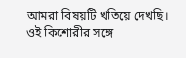আমরা বিষয়টি খতিয়ে দেখছি। ওই কিশোরীর সঙ্গে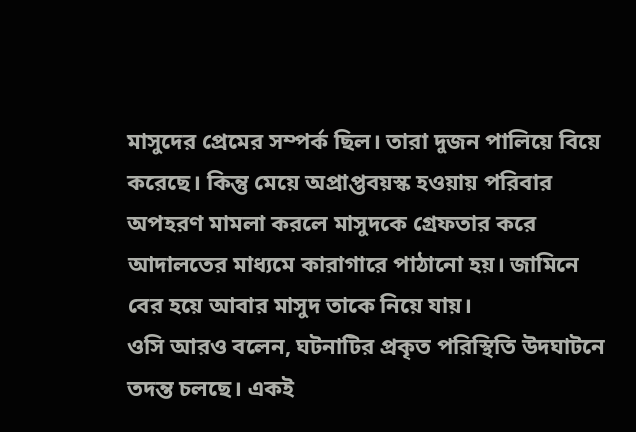মাসুদের প্রেমের সম্পর্ক ছিল। তারা দুজন পালিয়ে বিয়ে করেছে। কিন্তু মেয়ে অপ্রাপ্তবয়স্ক হওয়ায় পরিবার অপহরণ মামলা করলে মাসুদকে গ্রেফতার করে আদালতের মাধ্যমে কারাগারে পাঠানো হয়। জামিনে বের হয়ে আবার মাসুদ তাকে নিয়ে যায়।
ওসি আরও বলেন, ঘটনাটির প্রকৃত পরিস্থিতি উদঘাটনে তদন্ত চলছে। একই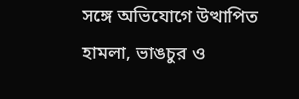সঙ্গে অভিযোগে উত্থাপিত হামলা, ভাঙচুর ও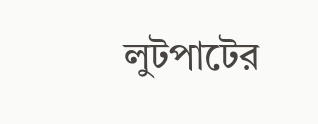লুটপাটের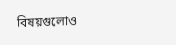বিষয়গুলোও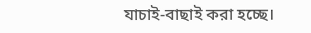যাচাই-বাছাই করা হচ্ছে।